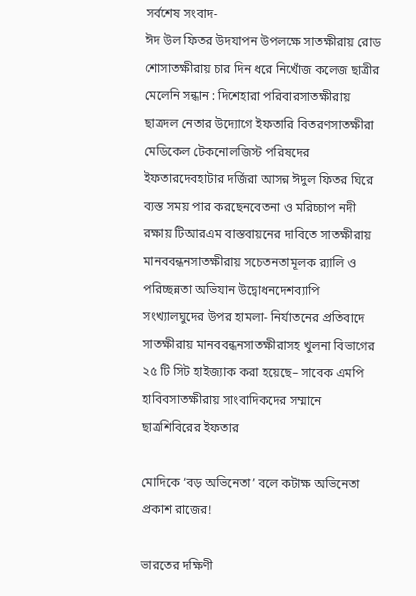সর্বশেষ সংবাদ-
ঈদ উল ফিতর উদযাপন উপলক্ষে সাতক্ষীরায় রোড শোসাতক্ষীরায় চার দিন ধরে নিখোঁজ কলেজ ছাত্রীর মেলেনি সন্ধান : দিশেহারা পরিবারসাতক্ষীরায় ছাত্রদল নেতার উদ্যোগে ইফতারি বিতরণসাতক্ষীরা মেডিকেল টেকনোলজিস্ট পরিষদের ইফতারদেবহাটার দর্জিরা আসন্ন ঈদুল ফিতর ঘিরে ব্যস্ত সময় পার করছেনবেতনা ও মরিচ্চাপ নদী রক্ষায় টিআরএম বাস্তবায়নের দাবিতে সাতক্ষীরায় মানববন্ধনসাতক্ষীরায় সচেতনতামূলক র‍্যালি ও পরিচ্ছন্নতা অভিযান উদ্বোধনদেশব্যাপি সংখ্যালঘুদের উপর হামলা- নির্যাতনের প্রতিবাদে সাতক্ষীরায় মানববন্ধনসাতক্ষীরাসহ খুলনা বিভাগের ২৫ টি সিট হাইজ্যাক করা হয়েছে– সাবেক এমপি হাবিবসাতক্ষীরায় সাংবাদিকদের সম্মানে ছাত্রশিবিরের ইফতার

মোদিকে ‘বড় অভিনেতা’ বলে কটাক্ষ অভিনেতা প্রকাশ রাজের!

ভারতের দক্ষিণী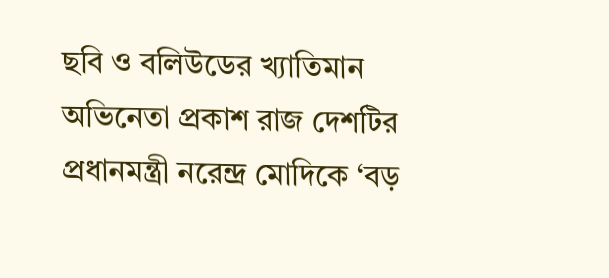ছবি ও বলিউডের খ্যাতিমান অভিনেতা প্রকাশ রাজ দেশটির প্রধানমন্ত্রী নরেন্দ্র মোদিকে ‘বড়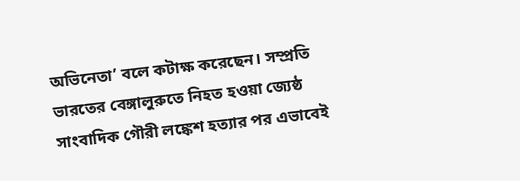অভিনেতা’ বলে কটাক্ষ করেছেন। সম্প্রতি ভারতের বেঙ্গালুরুতে নিহত হওয়া জ্যেষ্ঠ সাংবাদিক গৌরী লঙ্কেশ হত্যার পর এভাবেই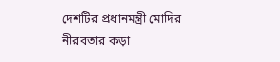দেশটির প্রধানমন্ত্রী মোদির নীরবতার কড়া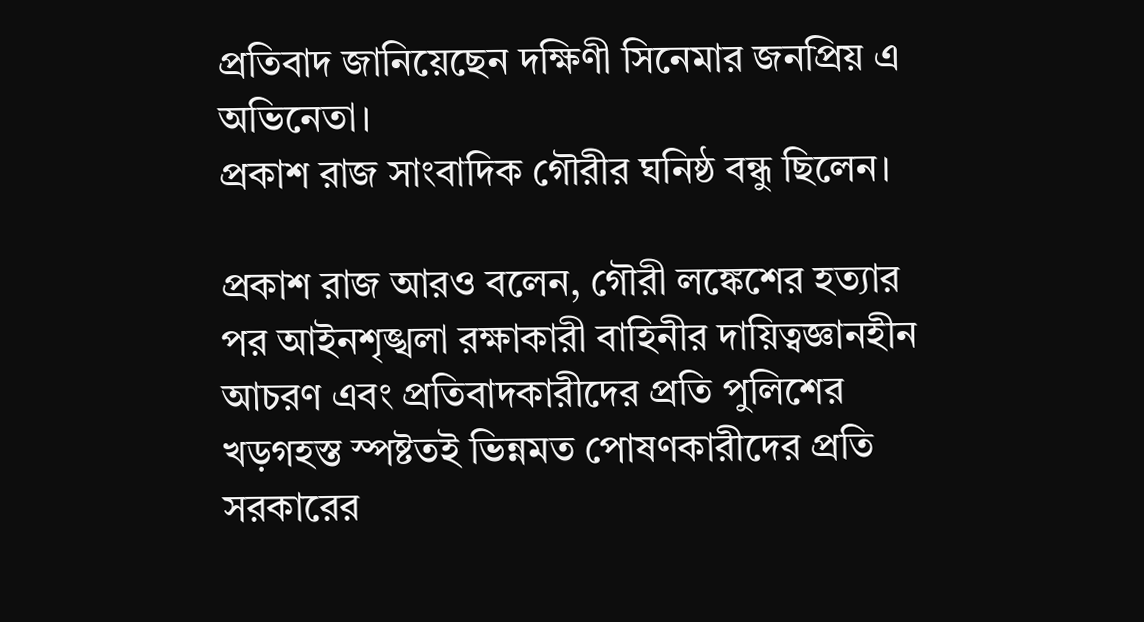প্রতিবাদ জানিয়েছেন দক্ষিণী সিনেমার জনপ্রিয় এ অভিনেতা।
প্রকাশ রাজ সাংবাদিক গৌরীর ঘনিষ্ঠ বন্ধু ছিলেন।

প্রকাশ রাজ আরও বলেন, গৌরী লঙ্কেশের হত্যার পর আইনশৃঙ্খলা রক্ষাকারী বাহিনীর দায়িত্বজ্ঞানহীন আচরণ এবং প্রতিবাদকারীদের প্রতি পুলিশের খড়গহস্ত স্পষ্টতই ভিন্নমত পোষণকারীদের প্রতি সরকারের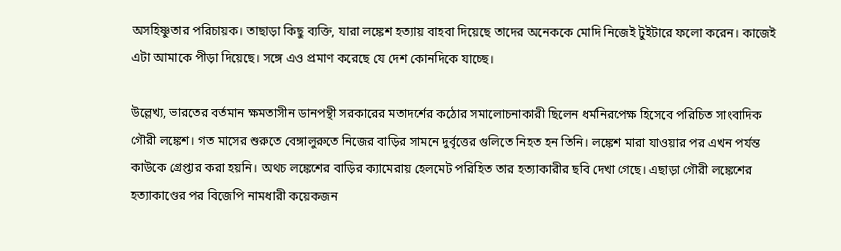অসহিষ্ণুতার পরিচায়ক। তাছাড়া কিছু ব্যক্তি, যারা লঙ্কেশ হত্যায় বাহবা দিয়েছে তাদের অনেককে মোদি নিজেই টুইটারে ফলো করেন। কাজেই এটা আমাকে পীড়া দিয়েছে। সঙ্গে এও প্রমাণ করেছে যে দেশ কোনদিকে যাচ্ছে।

উল্লেখ্য, ভারতের বর্তমান ক্ষমতাসীন ডানপন্থী সরকারের মতাদর্শের কঠোর সমালোচনাকারী ছিলেন ধর্মনিরপেক্ষ হিসেবে পরিচিত সাংবাদিক গৌরী লঙ্কেশ। গত মাসের শুরুতে বেঙ্গালুরুতে নিজের বাড়ির সামনে দুর্বৃত্তের গুলিতে নিহত হন তিনি। লঙ্কেশ মারা যাওয়ার পর এখন পর্যন্ত কাউকে গ্রেপ্তার করা হয়নি। অথচ লঙ্কেশের বাড়ির ক্যামেরায় হেলমেট পরিহিত তার হত্যাকারীর ছবি দেখা গেছে। এছাড়া গৌরী লঙ্কেশের হত্যাকাণ্ডের পর বিজেপি নামধারী কয়েকজন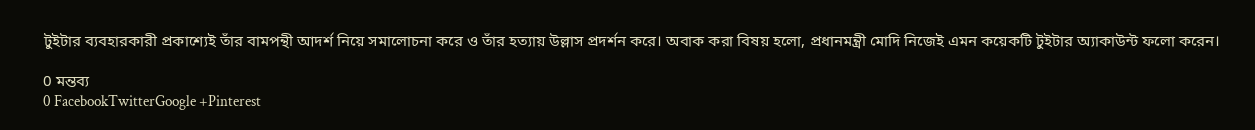টুইটার ব্যবহারকারী প্রকাশ্যেই তাঁর বামপন্থী আদর্শ নিয়ে সমালোচনা করে ও তাঁর হত্যায় উল্লাস প্রদর্শন করে। অবাক করা বিষয় হলো, প্রধানমন্ত্রী মোদি নিজেই এমন কয়েকটি টুইটার অ্যাকাউন্ট ফলো করেন।

0 মন্তব্য
0 FacebookTwitterGoogle +Pinterest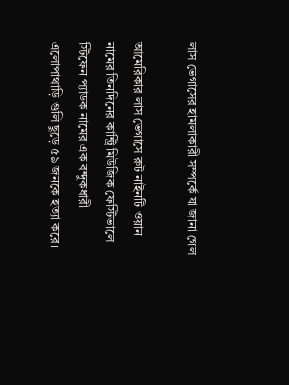লাস ভেগাসের হামলাকারী সম্পর্কে যা জানা গেল

আমেরিকার লাস ভেগাসে রুট নাইনটি ওয়ান নামের তিনদিনের কান্ট্রি মিউজিক ফেস্টিভালে স্টিফেন প্যাডক নামের এক বন্দুকধারী এলোপাথাড়ি গুলি ছুড়ে ৫৯ জনকে হত্যা করে।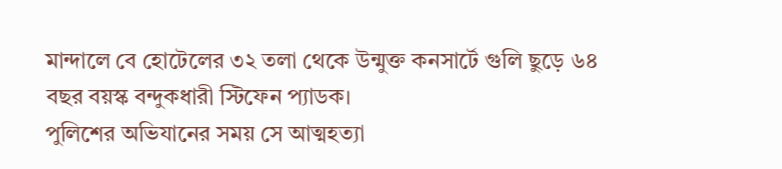মান্দালে বে হোটেলের ৩২ তলা থেকে উন্মুক্ত কনসার্টে গুলি ছুড়ে ৬৪ বছর বয়স্ক বন্দুকধারী স্টিফেন প্যাডক।
পুলিশের অভিযানের সময় সে আত্মহত্যা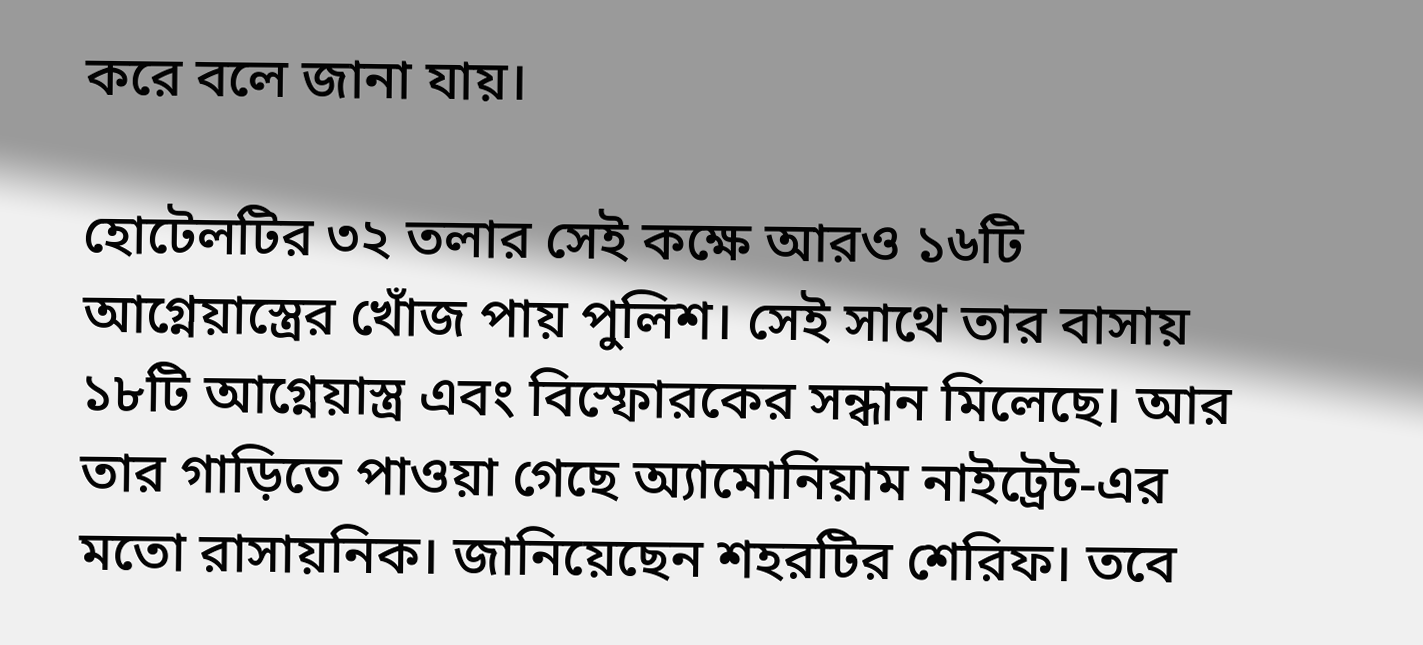করে বলে জানা যায়।

হোটেলটির ৩২ তলার সেই কক্ষে আরও ১৬টি আগ্নেয়াস্ত্রের খোঁজ পায় পুলিশ। সেই সাথে তার বাসায় ১৮টি আগ্নেয়াস্ত্র এবং বিস্ফোরকের সন্ধান মিলেছে। আর তার গাড়িতে পাওয়া গেছে অ্যামোনিয়াম নাইট্রেট-এর মতো রাসায়নিক। জানিয়েছেন শহরটির শেরিফ। তবে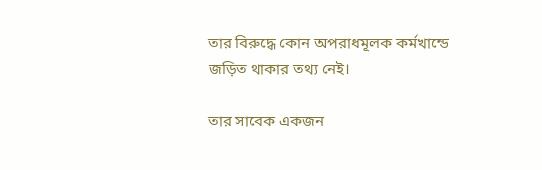তার বিরুদ্ধে কোন অপরাধমূলক কর্মখান্ডে জড়িত থাকার তথ্য নেই।

তার সাবেক একজন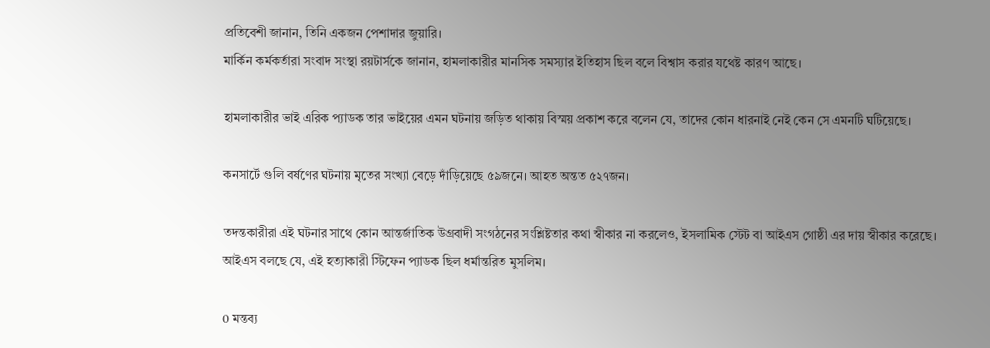প্রতিবেশী জানান, তিনি একজন পেশাদার জুয়ারি।
মার্কিন কর্মকর্তারা সংবাদ সংস্থা রয়টার্সকে জানান, হামলাকারীর মানসিক সমস্যার ইতিহাস ছিল বলে বিশ্বাস করার যথেষ্ট কারণ আছে।

হামলাকারীর ভাই এরিক প্যাডক তার ভাইয়ের এমন ঘটনায় জড়িত থাকায় বিস্ময় প্রকাশ করে বলেন যে, তাদের কোন ধারনাই নেই কেন সে এমনটি ঘটিয়েছে।

কনসার্টে গুলি বর্ষণের ঘটনায় মৃতের সংখ্যা বেড়ে দাঁড়িয়েছে ৫৯জনে। আহত অন্তত ৫২৭জন।

তদন্তকারীরা এই ঘটনার সাথে কোন আন্তর্জাতিক উগ্রবাদী সংগঠনের সংশ্লিষ্টতার কথা স্বীকার না করলেও, ইসলামিক স্টেট বা আইএস গোষ্ঠী এর দায় স্বীকার করেছে। আইএস বলছে যে, এই হত্যাকারী স্টিফেন প্যাডক ছিল ধর্মান্তরিত মুসলিম।

0 মন্তব্য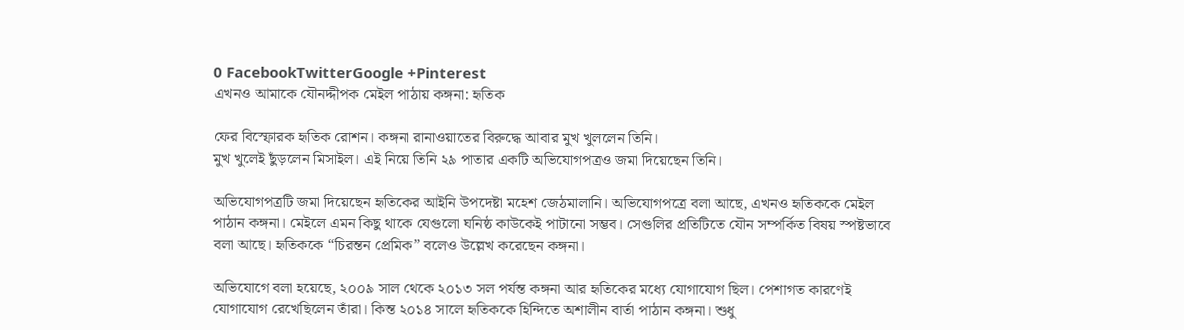0 FacebookTwitterGoogle +Pinterest
এখনও আমাকে যৌনদ্দীপক মেইল পাঠায় কঙ্গনা: হৃতিক

ফের বিস্ফোরক হৃতিক রোশন। কঙ্গনা রানাওয়াতের বিরুদ্ধে আবার মুখ খুললেন তিনি।
মুখ খুলেই ছুঁড়লেন মিসাইল। এই নিয়ে তিনি ২৯ পাতার একটি অভিযোগপত্রও জমা দিয়েছেন তিনি।

অভিযোগপত্রটি জমা দিয়েছেন হৃতিকের আইনি উপদেষ্টা মহেশ জেঠমালানি। অভিযোগপত্রে বলা আছে, এখনও হৃতিককে মেইল পাঠান কঙ্গনা। মেইলে এমন কিছু থাকে যেগুলো ঘনিষ্ঠ কাউকেই পাটানো সম্ভব। সেগুলির প্রতিটিতে যৌন সম্পর্কিত বিষয় স্পষ্টভাবে বলা আছে। হৃতিককে “চিরন্তন প্রেমিক” বলেও উল্লেখ করেছেন কঙ্গনা।

অভিযোগে বলা হয়েছে, ২০০৯ সাল থেকে ২০১৩ সল পর্যন্ত কঙ্গনা আর হৃতিকের মধ্যে যোগাযোগ ছিল। পেশাগত কারণেই যোগাযোগ রেখেছিলেন তাঁরা। কিন্ত ২০১৪ সালে হৃতিককে হিন্দিতে অশালীন বার্তা পাঠান কঙ্গনা। শুধু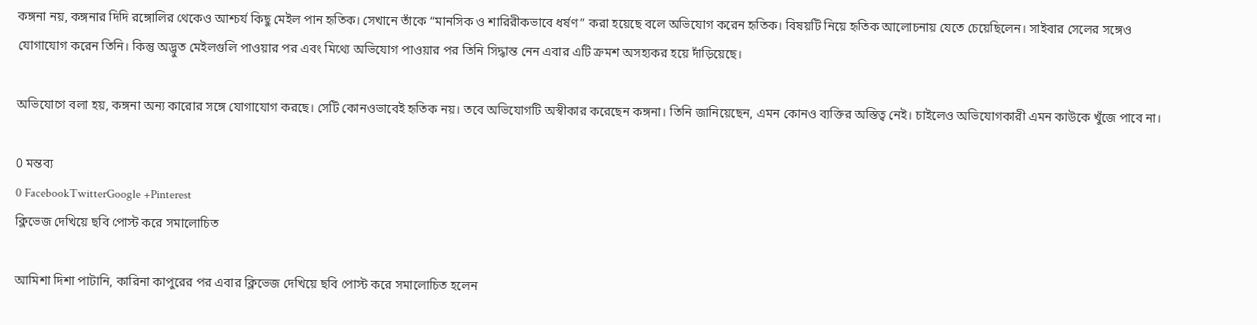কঙ্গনা নয়, কঙ্গনার দিদি রঙ্গোলির থেকেও আশ্চর্য কিছু মেইল পান হৃতিক। সেখানে তাঁকে “মানসিক ও শারিরীকভাবে ধর্ষণ” করা হয়েছে বলে অভিযোগ করেন হৃতিক। বিষয়টি নিয়ে হৃতিক আলোচনায় যেতে চেয়েছিলেন। সাইবার সেলের সঙ্গেও যোগাযোগ করেন তিনি। কিন্তু অদ্ভুত মেইলগুলি পাওয়ার পর এবং মিথ্যে অভিযোগ পাওয়ার পর তিনি সিদ্ধান্ত নেন এবার এটি ক্রমশ অসহ্যকর হয়ে দাঁড়িয়েছে।

অভিযোগে বলা হয়, কঙ্গনা অন্য কারোর সঙ্গে যোগাযোগ করছে। সেটি কোনওভাবেই হৃতিক নয়। তবে অভিযোগটি অস্বীকার করেছেন কঙ্গনা। তিনি জানিয়েছেন, এমন কোনও ব্যক্তির অস্তিত্ব নেই। চাইলেও অভিযোগকারী এমন কাউকে খুঁজে পাবে না।

0 মন্তব্য
0 FacebookTwitterGoogle +Pinterest
ক্লিভেজ দেখিয়ে ছবি পোস্ট করে সমালোচিত

আমিশা দিশা পাটানি, কারিনা কাপুরের পর এবার ক্লিভেজ দেখিয়ে ছবি পোস্ট করে সমালোচিত হলেন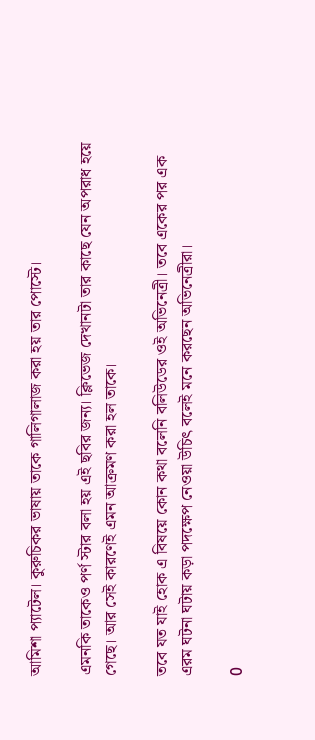আমিশা প্যাটেল। কুরুচিকর ভাষায় তাকে গালিগালাজ করা হয় তার পোস্টে।

এমনকি তাকেও পর্ণ স্টার বলা হয় এই ছবির জন্য। ক্লিভেজ দেখানটা তার কাছে যেন অপরাধ হয়ে গেছে। আর সেই কারণেই এমন আক্রমণ করা হল তাকে।

তবে যত যাই হোক এ বিষয়ে কোন কথা বলেনি বলিউডের ওই অভিনেত্রী। তবে একের পর এক এরম ঘটনা ঘটায় কড়া পদক্ষেপ নেওয়া উচিৎ বলেই মনে করছেন অভিনেত্রীরা।

0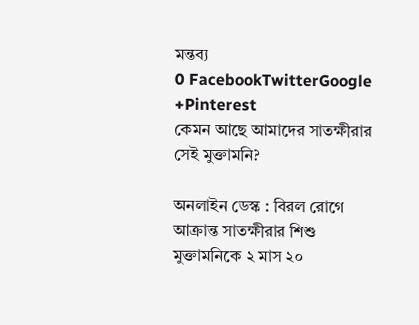মন্তব্য
0 FacebookTwitterGoogle +Pinterest
কেমন আছে আমাদের সাতক্ষীরার সেই মুক্তামনি?

অনলাইন ডেস্ক : বিরল রোগে আক্রান্ত সাতক্ষীরার শিশু মুক্তামনিকে ২ মাস ২০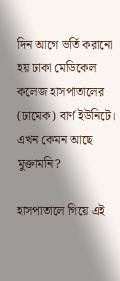দিন আগে ভর্তি করানো হয় ঢাকা মেডিকেল কলেজ হাসপাতালের (ঢামেক) বার্ণ ইউনিটে। এখন কেমন আছে মুক্তামনি?

হাসপাতালে গিয়ে এই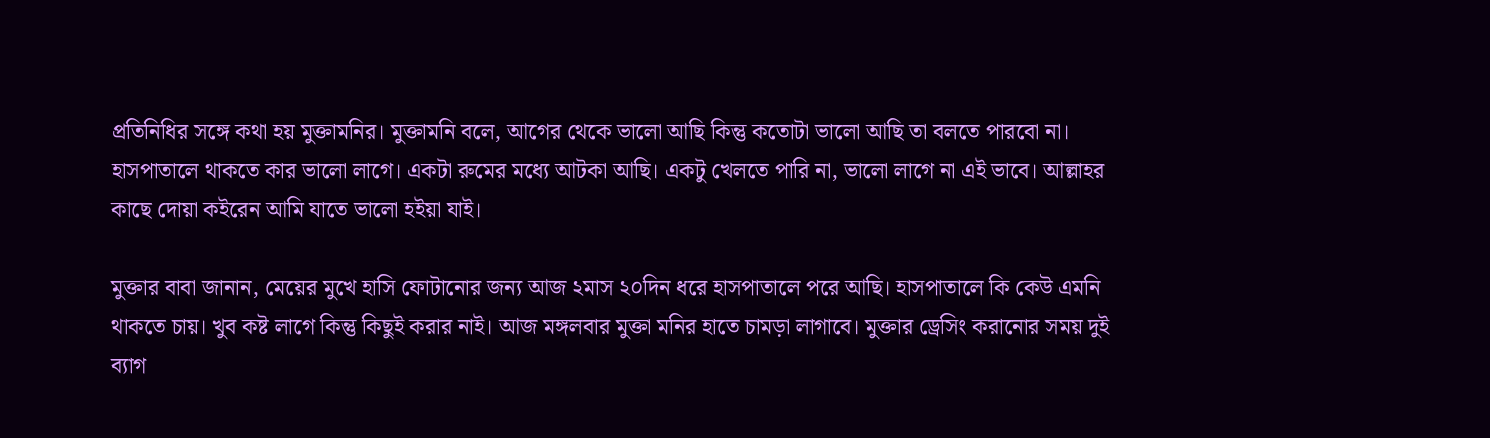প্রতিনিধির সঙ্গে কথা হয় মুক্তামনির। মুক্তামনি বলে, আগের থেকে ভালো আছি কিন্তু কতোটা ভালো আছি তা বলতে পারবো না। হাসপাতালে থাকতে কার ভালো লাগে। একটা রুমের মধ্যে আটকা আছি। একটু খেলতে পারি না, ভালো লাগে না এই ভাবে। আল্লাহর কাছে দোয়া কইরেন আমি যাতে ভালো হইয়া যাই।

মুক্তার বাবা জানান, মেয়ের মুখে হাসি ফোটানোর জন্য আজ ২মাস ২০দিন ধরে হাসপাতালে পরে আছি। হাসপাতালে কি কেউ এমনি থাকতে চায়। খুব কষ্ট লাগে কিন্তু কিছুই করার নাই। আজ মঙ্গলবার মুক্তা মনির হাতে চামড়া লাগাবে। মুক্তার ড্রেসিং করানোর সময় দুই ব্যাগ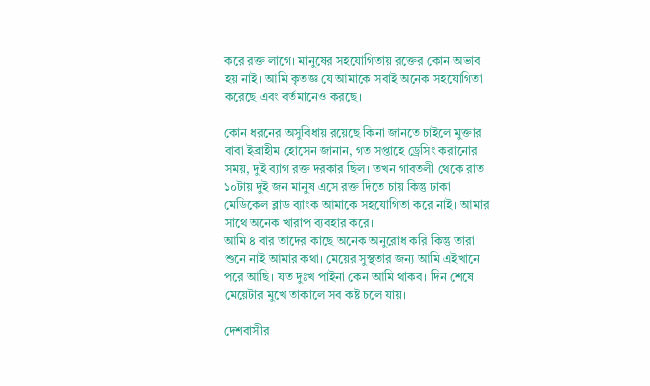করে রক্ত লাগে। মানুষের সহযোগিতায় রক্তের কোন অভাব হয় নাই। আমি কৃতজ্ঞ যে আমাকে সবাই অনেক সহযোগিতা করেছে এবং বর্তমানেও করছে।

কোন ধরনের অসুবিধায় রয়েছে কিনা জানতে চাইলে মুক্তার বাবা ইব্রাহীম হোসেন জানান, গত সপ্তাহে ড্রেসিং করানোর সময়, দুই ব্যাগ রক্ত দরকার ছিল। তখন গাবতলী থেকে রাত ১০টায় দুই জন মানুষ এসে রক্ত দিতে চায় কিন্তু ঢাকা মেডিকেল ব্লাড ব্যাংক আমাকে সহযোগিতা করে নাই। আমার সাথে অনেক খারাপ ব্যবহার করে।
আমি ৪ বার তাদের কাছে অনেক অনুরোধ করি কিন্তু তারা শুনে নাই আমার কথা। মেয়ের সুস্থতার জন্য আমি এইখানে পরে আছি। যত দুঃখ পাইনা কেন আমি থাকব। দিন শেষে মেয়েটার মুখে তাকালে সব কষ্ট চলে যায়।

দেশবাসীর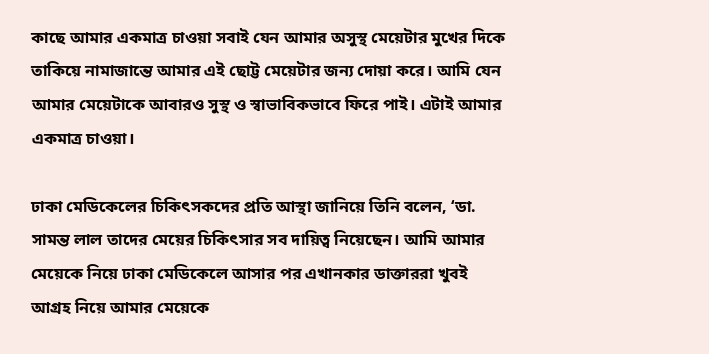কাছে আমার একমাত্র চাওয়া সবাই যেন আমার অসুস্থ মেয়েটার মুখের দিকে তাকিয়ে নামাজান্তে আমার এই ছোট্ট মেয়েটার জন্য দোয়া করে। আমি যেন আমার মেয়েটাকে আবারও সুস্থ ও স্বাভাবিকভাবে ফিরে পাই। এটাই আমার একমাত্র চাওয়া।

ঢাকা মেডিকেলের চিকিৎসকদের প্রতি আস্থা জানিয়ে তিনি বলেন, ‘ডা. সামন্ত লাল তাদের মেয়ের চিকিৎসার সব দায়িত্ব নিয়েছেন। আমি আমার মেয়েকে নিয়ে ঢাকা মেডিকেলে আসার পর এখানকার ডাক্তাররা খুবই আগ্রহ নিয়ে আমার মেয়েকে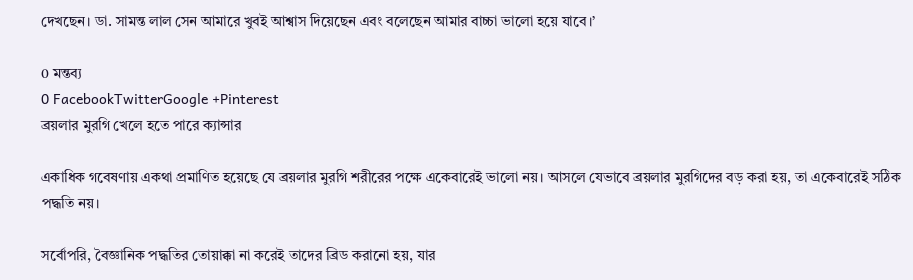দেখছেন। ডা. সামন্ত লাল সেন আমারে খুবই আশ্বাস দিয়েছেন এবং বলেছেন আমার বাচ্চা ভালো হয়ে যাবে।’

0 মন্তব্য
0 FacebookTwitterGoogle +Pinterest
ব্রয়লার মুরগি খেলে হতে পারে ক্যান্সার

একাধিক গবেষণায় একথা প্রমাণিত হয়েছে যে ব্রয়লার মুরগি শরীরের পক্ষে একেবারেই ভালো নয়। আসলে যেভাবে ব্রয়লার মুরগিদের বড় করা হয়, তা একেবারেই সঠিক পদ্ধতি নয়।

সর্বোপরি, বৈজ্ঞানিক পদ্ধতির তোয়াক্কা না করেই তাদের ব্রিড করানো হয়, যার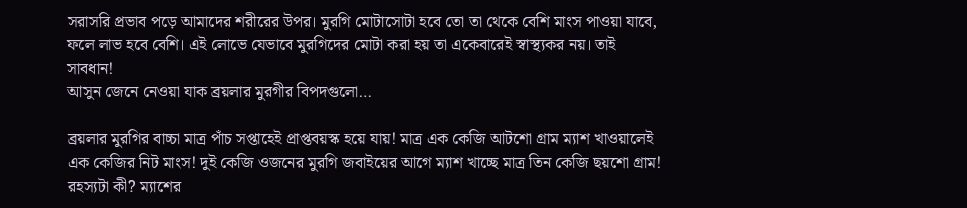সরাসরি প্রভাব পড়ে আমাদের শরীরের উপর। মুরগি মোটাসোটা হবে তো তা থেকে বেশি মাংস পাওয়া যাবে, ফলে লাভ হবে বেশি। এই লোভে যেভাবে মুরগিদের মোটা করা হয় তা একেবারেই স্বাস্থ্যকর নয়। তাই সাবধান!
আসুন জেনে নেওয়া যাক ব্রয়লার মুরগীর বিপদগুলো…

ব্রয়লার মুরগির বাচ্চা মাত্র পাঁচ সপ্তাহেই প্রাপ্তবয়স্ক হয়ে যায়! মাত্র এক কেজি আটশো গ্রাম ম্যাশ খাওয়ালেই এক কেজির নিট মাংস! দুই কেজি ওজনের মুরগি জবাইয়ের আগে ম্যাশ খাচ্ছে মাত্র তিন কেজি ছয়শো গ্রাম! রহস্যটা কী? ম্যাশের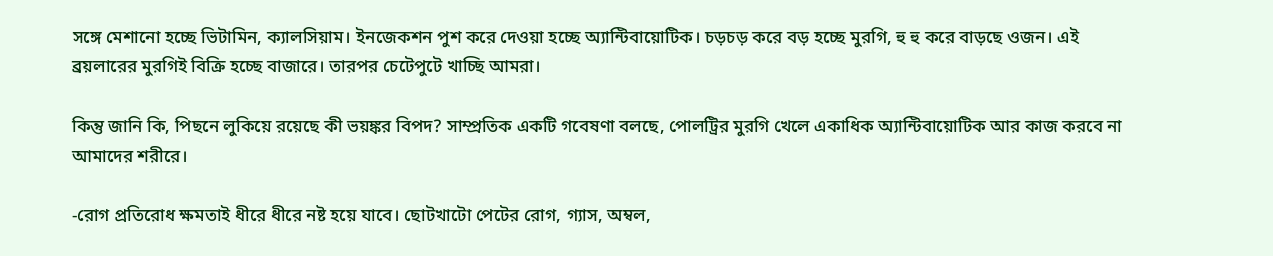সঙ্গে মেশানো হচ্ছে ভিটামিন, ক্যালসিয়াম। ইনজেকশন পুশ করে দেওয়া হচ্ছে অ্যান্টিবায়োটিক। চড়চড় করে বড় হচ্ছে মুরগি, হু হু করে বাড়ছে ওজন। এই ব্রয়লারের মুরগিই বিক্রি হচ্ছে বাজারে। তারপর চেটেপুটে খাচ্ছি আমরা।

কিন্তু জানি কি, পিছনে লুকিয়ে রয়েছে কী ভয়ঙ্কর বিপদ? সাম্প্রতিক একটি গবেষণা বলছে, পোলট্রির মুরগি খেলে একাধিক অ্যান্টিবায়োটিক আর কাজ করবে না আমাদের শরীরে।

-রোগ প্রতিরোধ ক্ষমতাই ধীরে ধীরে নষ্ট হয়ে যাবে। ছোটখাটো পেটের রোগ, গ্যাস, অম্বল,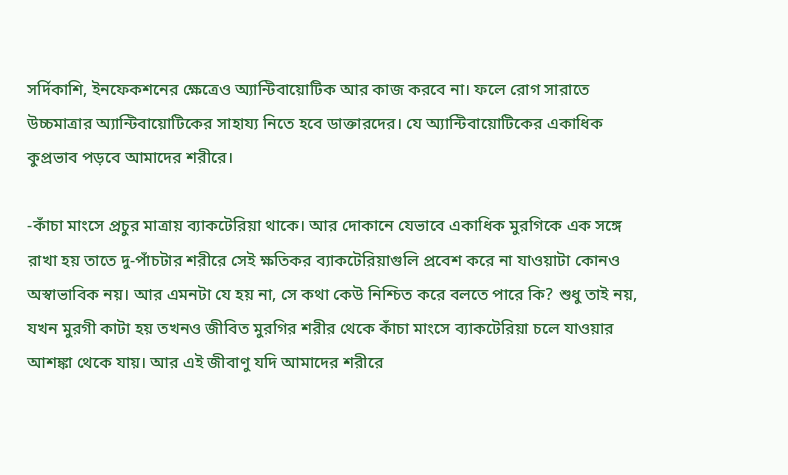সর্দিকাশি, ইনফেকশনের ক্ষেত্রেও অ্যান্টিবায়োটিক আর কাজ করবে না। ফলে রোগ সারাতে উচ্চমাত্রার অ্যান্টিবায়োটিকের সাহায্য নিতে হবে ডাক্তারদের। যে অ্যান্টিবায়োটিকের একাধিক কুপ্রভাব পড়বে আমাদের শরীরে।

-কাঁচা মাংসে প্রচুর মাত্রায় ব্যাকটেরিয়া থাকে। আর দোকানে যেভাবে একাধিক মুরগিকে এক সঙ্গে রাখা হয় তাতে দু-পাঁচটার শরীরে সেই ক্ষতিকর ব্যাকটেরিয়াগুলি প্রবেশ করে না যাওয়াটা কোনও অস্বাভাবিক নয়। আর এমনটা যে হয় না, সে কথা কেউ নিশ্চিত করে বলতে পারে কি? শুধু তাই নয়, যখন মুরগী কাটা হয় তখনও জীবিত মুরগির শরীর থেকে কাঁচা মাংসে ব্যাকটেরিয়া চলে যাওয়ার আশঙ্কা থেকে যায়। আর এই জীবাণু যদি আমাদের শরীরে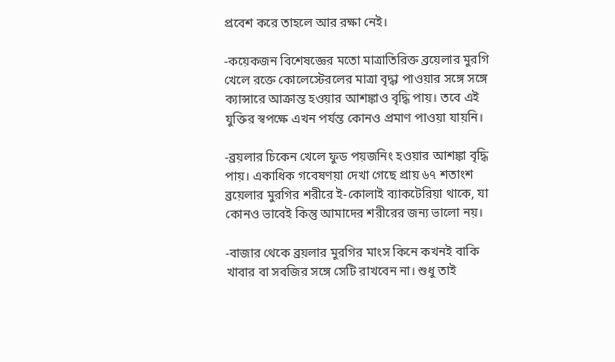প্রবেশ করে তাহলে আর রক্ষা নেই।

-কয়েকজন বিশেষজ্ঞের মতো মাত্রাতিরিক্ত ব্রয়েলার মুরগি খেলে রক্তে কোলেস্টেরলের মাত্রা বৃদ্ধা পাওয়ার সঙ্গে সঙ্গে ক্যান্সারে আক্রান্ত হওয়ার আশঙ্কাও বৃদ্ধি পায়। তবে এই যুক্তির স্বপক্ষে এখন পর্যন্ত কোনও প্রমাণ পাওয়া যায়নি।

-ব্রয়লার চিকেন খেলে ফুড পয়জনিং হওয়ার আশঙ্কা বৃদ্ধি পায়। একাধিক গবেষণয়া দেখা গেছে প্রায় ৬৭ শতাংশ ব্রয়েলার মুরগির শরীরে ই-কোলাই ব্যাকটেরিয়া থাকে, যা কোনও ভাবেই কিন্তু আমাদের শরীরের জন্য ভালো নয়।

-বাজার থেকে ব্রয়লার মুরগির মাংস কিনে কখনই বাকি খাবার বা সবজির সঙ্গে সেটি রাখবেন না। শুধু তাই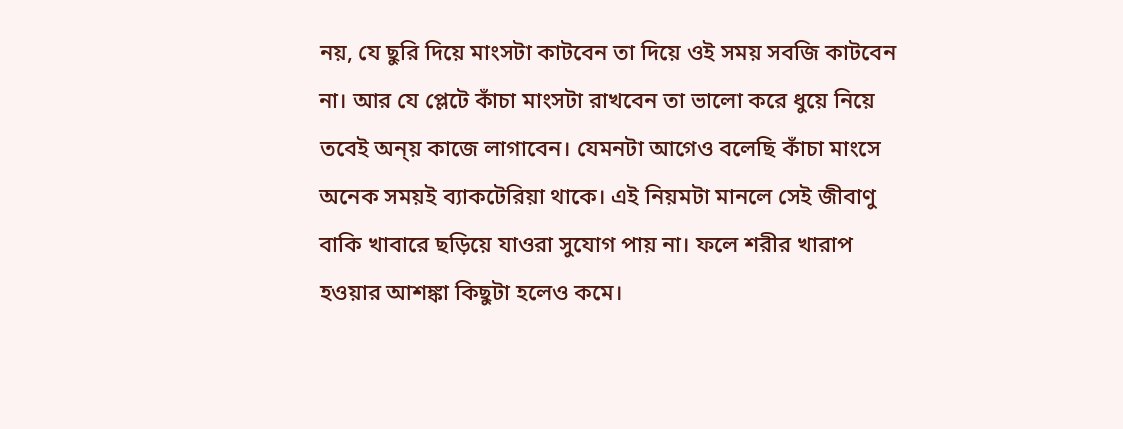নয়, যে ছুরি দিয়ে মাংসটা কাটবেন তা দিয়ে ওই সময় সবজি কাটবেন না। আর যে প্লেটে কাঁচা মাংসটা রাখবেন তা ভালো করে ধুয়ে নিয়ে তবেই অন্য় কাজে লাগাবেন। যেমনটা আগেও বলেছি কাঁচা মাংসে অনেক সময়ই ব্যাকটেরিয়া থাকে। এই নিয়মটা মানলে সেই জীবাণু বাকি খাবারে ছড়িয়ে যাওরা সুযোগ পায় না। ফলে শরীর খারাপ হওয়ার আশঙ্কা কিছুটা হলেও কমে।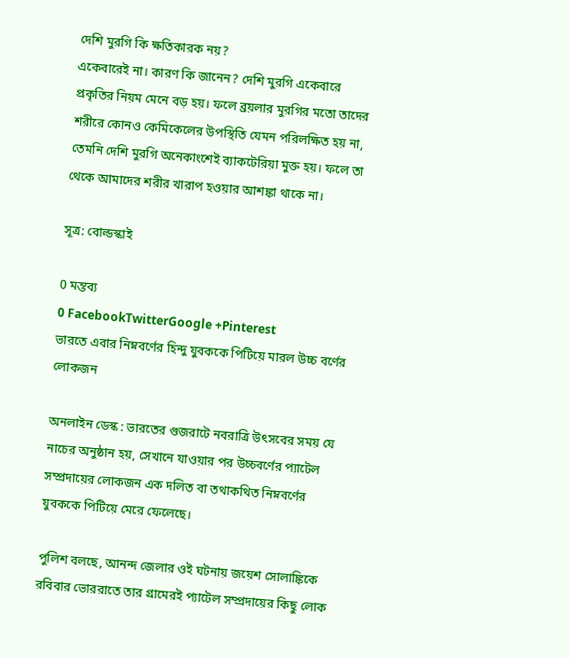দেশি মুরগি কি ক্ষতিকারক নয়?
একেবারেই না। কারণ কি জানেন? দেশি মুরগি একেবারে প্রকৃতির নিয়ম মেনে বড় হয়। ফলে ব্রয়লার মুরগির মতো তাদের শরীরে কোনও কেমিকেলের উপস্থিতি যেমন পরিলক্ষিত হয় না, তেমনি দেশি মুরগি অনেকাংশেই ব্যাকটেরিয়া মুক্ত হয়। ফলে তা থেকে আমাদের শরীর খারাপ হওয়ার আশঙ্কা থাকে না।

সূত্র: বোল্ডস্কাই

0 মন্তব্য
0 FacebookTwitterGoogle +Pinterest
ভারতে এবার নিম্নবর্ণের হিন্দু যুবককে পিটিয়ে মারল উচ্চ বর্ণের লোকজন

অনলাইন ডেস্ক : ভারতের গুজরাটে নবরাত্রি উৎসবের সময় যে নাচের অনুষ্ঠান হয়, সেখানে যাওয়ার পর উচ্চবর্ণের প্যাটেল সম্প্রদায়ের লোকজন এক দলিত বা তথাকথিত নিম্নবর্ণের যুবককে পিটিয়ে মেরে ফেলেছে।

পুলিশ বলছে, আনন্দ জেলার ওই ঘটনায় জয়েশ সোলাঙ্কিকে রবিবার ভোররাতে তার গ্রামেরই প্যাটেল সম্প্রদায়ের কিছু লোক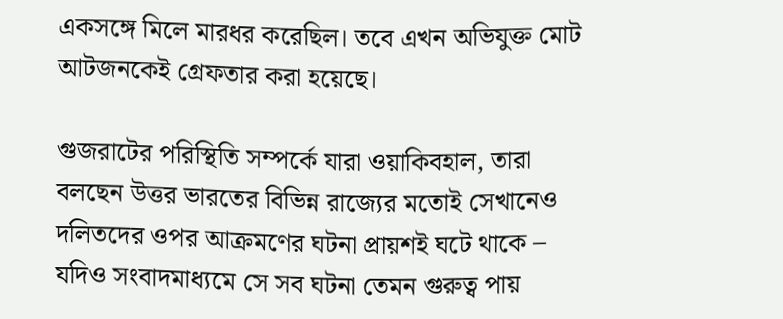একসঙ্গে মিলে মারধর করেছিল। তবে এখন অভিযুক্ত মোট আটজনকেই গ্রেফতার করা হয়েছে।

গুজরাটের পরিস্থিতি সম্পর্কে যারা ওয়াকিবহাল, তারা বলছেন উত্তর ভারতের বিভিন্ন রাজ্যের মতোই সেখানেও দলিতদের ওপর আক্রমণের ঘটনা প্রায়শই ঘটে থাকে – যদিও সংবাদমাধ্যমে সে সব ঘটনা তেমন গুরুত্ব পায়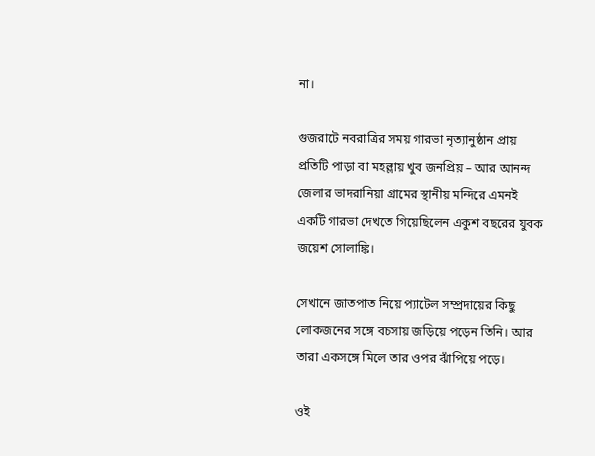না।

গুজরাটে নবরাত্রির সময় গারভা নৃত্যানুষ্ঠান প্রায় প্রতিটি পাড়া বা মহল্লায় খুব জনপ্রিয় – আর আনন্দ জেলার ভাদরানিয়া গ্রামের স্থানীয় মন্দিরে এমনই একটি গারভা দেখতে গিয়েছিলেন একুশ বছরের যুবক জয়েশ সোলাঙ্কি।

সেখানে জাতপাত নিয়ে প্যাটেল সম্প্রদায়ের কিছু লোকজনের সঙ্গে বচসায় জড়িয়ে পড়েন তিনি। আর তারা একসঙ্গে মিলে তার ওপর ঝাঁপিয়ে পড়ে।

ওই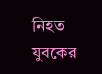নিহত যুবকের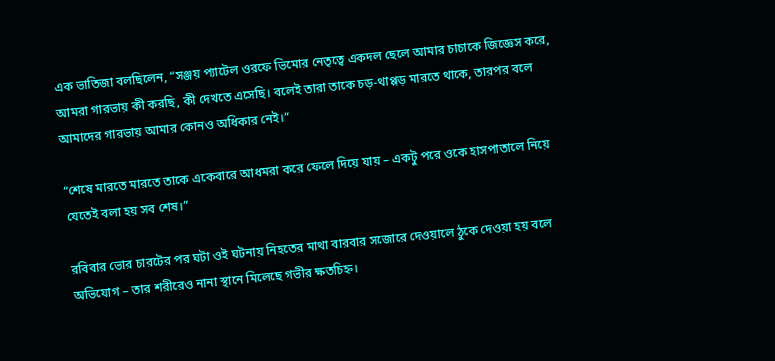এক ভাতিজা বলছিলেন, “সঞ্জয় প্যাটেল ওরফে ভিমোর নেতৃত্বে একদল ছেলে আমার চাচাকে জিজ্ঞেস করে, আমরা গারভায় কী করছি, কী দেখতে এসেছি। বলেই তারা তাকে চড়-থাপ্পড় মারতে থাকে, তারপর বলে আমাদের গারভায় আমার কোনও অধিকার নেই।”

“শেষে মারতে মারতে তাকে একেবারে আধমরা করে ফেলে দিয়ে যায় – একটু পরে ওকে হাসপাতালে নিয়ে যেতেই বলা হয় সব শেষ।”

রবিবার ভোর চারটের পর ঘটা ওই ঘটনায় নিহতের মাথা বারবার সজোরে দেওয়ালে ঠুকে দেওয়া হয় বলে অভিযোগ – তার শরীরেও নানা স্থানে মিলেছে গভীর ক্ষতচিহ্ন।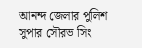আনন্দ জেলার পুলিশ সুপার সৌরভ সিং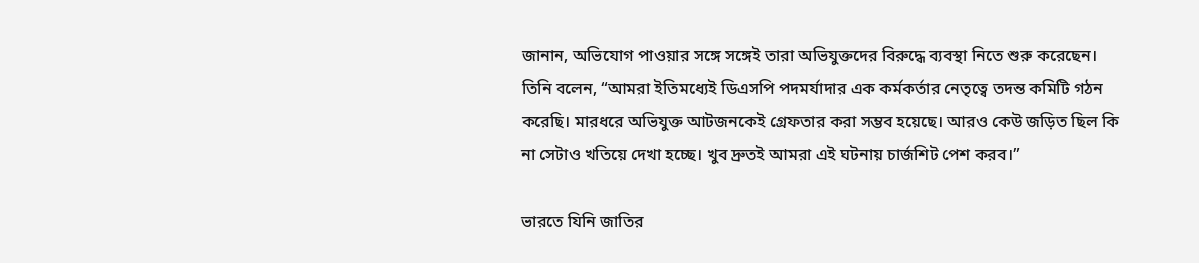জানান, অভিযোগ পাওয়ার সঙ্গে সঙ্গেই তারা অভিযুক্তদের বিরুদ্ধে ব্যবস্থা নিতে শুরু করেছেন।
তিনি বলেন, “আমরা ইতিমধ্যেই ডিএসপি পদমর্যাদার এক কর্মকর্তার নেতৃত্বে তদন্ত কমিটি গঠন করেছি। মারধরে অভিযুক্ত আটজনকেই গ্রেফতার করা সম্ভব হয়েছে। আরও কেউ জড়িত ছিল কি না সেটাও খতিয়ে দেখা হচ্ছে। খুব দ্রুতই আমরা এই ঘটনায় চার্জশিট পেশ করব।”

ভারতে যিনি জাতির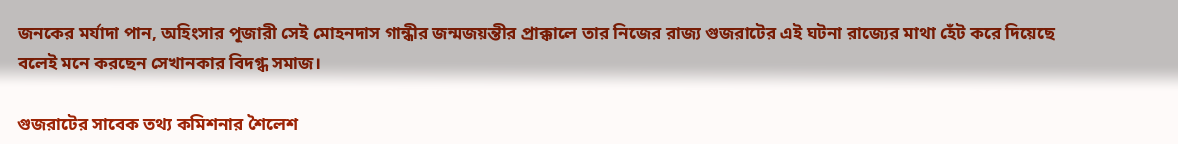জনকের মর্যাদা পান, অহিংসার পূজারী সেই মোহনদাস গান্ধীর জন্মজয়ন্তীর প্রাক্কালে তার নিজের রাজ্য গুজরাটের এই ঘটনা রাজ্যের মাথা হেঁট করে দিয়েছে বলেই মনে করছেন সেখানকার বিদগ্ধ সমাজ।

গুজরাটের সাবেক তথ্য কমিশনার শৈলেশ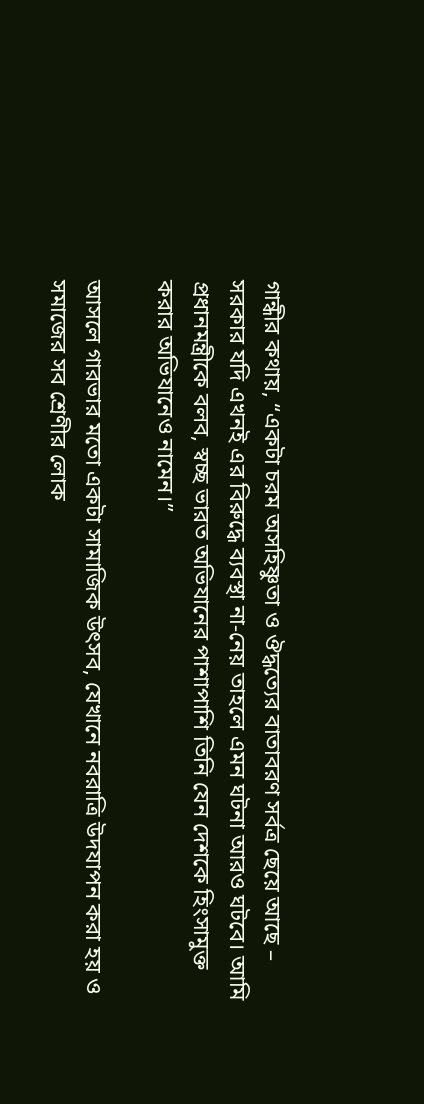গান্ধীর কথায়, “একটা চরম অসহিষ্ণুতা ও ঔদ্ধত্যের বাতাবরণ সর্বত্র ছেয়ে আছে – সরকার যদি এখনই এর বিরুদ্ধে ব্যবস্থা না-নেয় তাহলে এমন ঘটনা আরও ঘটবে। আমি প্রধানমন্ত্রীকে বলব, স্বচ্ছ ভারত অভিযানের পাশাপাশি তিনি যেন দেশকে হিংসামুক্ত করার অভিযানেও নামেন।”

আসলে গারভার মতো একটা সামাজিক উৎসব, যেখানে নবরাত্রি উদযাপন করা হয় ও সমাজের সব শ্রেণীর লোক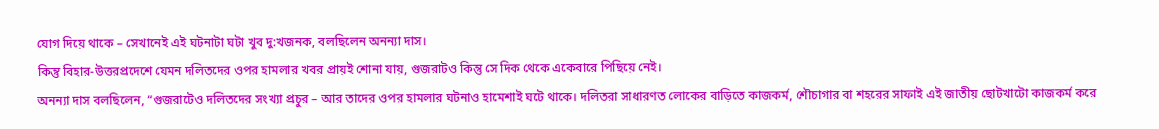যোগ দিয়ে থাকে – সেখানেই এই ঘটনাটা ঘটা খুব দু:খজনক, বলছিলেন অনন্যা দাস।
কিন্তু বিহার-উত্তরপ্রদেশে যেমন দলিতদের ওপর হামলার খবর প্রায়ই শোনা যায়, গুজরাটও কিন্তু সে দিক থেকে একেবারে পিছিয়ে নেই।
অনন্যা দাস বলছিলেন, “গুজরাটেও দলিতদের সংখ্যা প্রচুর – আর তাদের ওপর হামলার ঘটনাও হামেশাই ঘটে থাকে। দলিতরা সাধারণত লোকের বাড়িতে কাজকর্ম, শৌচাগার বা শহরের সাফাই এই জাতীয় ছোটখাটো কাজকর্ম করে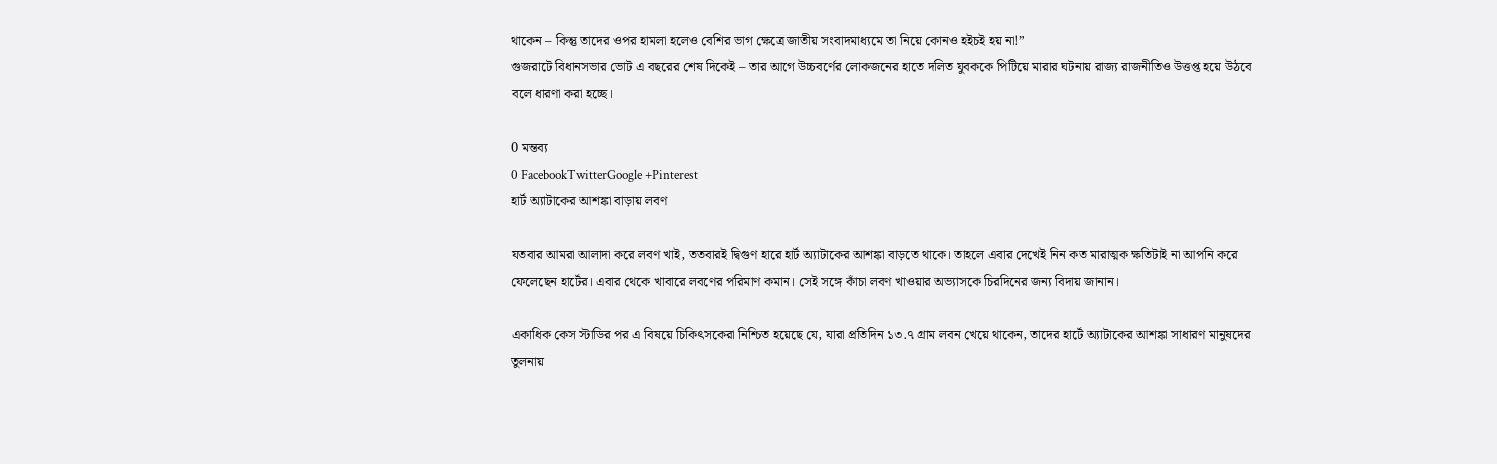থাকেন – কিন্তু তাদের ওপর হামলা হলেও বেশির ভাগ ক্ষেত্রে জাতীয় সংবাদমাধ্যমে তা নিয়ে কোনও হইচই হয় না!”
গুজরাটে বিধানসভার ভোট এ বছরের শেষ দিকেই – তার আগে উচ্চবর্ণের লোকজনের হাতে দলিত যুবককে পিটিয়ে মারার ঘটনায় রাজ্য রাজনীতিও উত্তপ্ত হয়ে উঠবে বলে ধারণা করা হচ্ছে।

0 মন্তব্য
0 FacebookTwitterGoogle +Pinterest
হার্ট অ্যাটাকের আশঙ্কা বাড়ায় লবণ

যতবার আমরা আলাদা করে লবণ খাই, ততবারই দ্বিগুণ হারে হার্ট অ্যাটাকের আশঙ্কা বাড়তে থাকে। তাহলে এবার দেখেই নিন কত মারাত্মক ক্ষতিটাই না আপনি করে ফেলেছেন হার্টের। এবার থেকে খাবারে লবণের পরিমাণ কমান। সেই সঙ্গে কাঁচা লবণ খাওয়ার অভ্যাসকে চিরদিনের জন্য বিদায় জানান।

একাধিক কেস স্টাডির পর এ বিষয়ে চিকিৎসকেরা নিশ্চিত হয়েছে যে, যারা প্রতিদিন ১৩.৭ গ্রাম লবন খেয়ে থাকেন, তাদের হার্টে অ্যাটাকের আশঙ্কা সাধারণ মানুষদের তুলনায়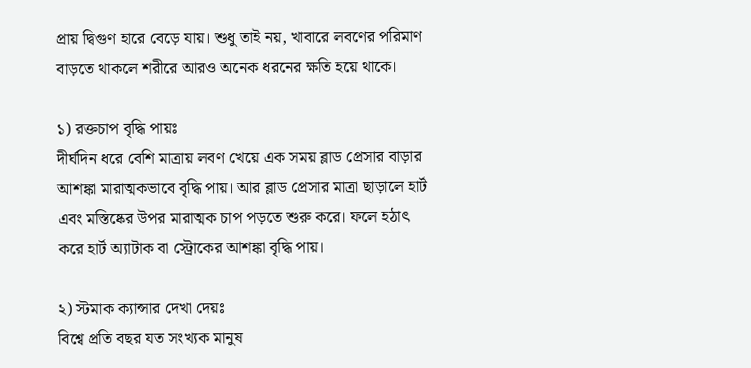প্রায় দ্বিগুণ হারে বেড়ে যায়। শুধু তাই নয়, খাবারে লবণের পরিমাণ বাড়তে থাকলে শরীরে আরও অনেক ধরনের ক্ষতি হয়ে থাকে।

১) রক্তচাপ বৃদ্ধি পায়ঃ
দীর্ঘদিন ধরে বেশি মাত্রায় লবণ খেয়ে এক সময় ব্লাড প্রেসার বাড়ার আশঙ্কা মারাত্মকভাবে বৃদ্ধি পায়। আর ব্লাড প্রেসার মাত্রা ছাড়ালে হার্ট এবং মস্তিষ্কের উপর মারাত্মক চাপ পড়তে শুরু করে। ফলে হঠাৎ করে হার্ট অ্যাটাক বা স্ট্রোকের আশঙ্কা বৃদ্ধি পায়।

২) স্টমাক ক্যান্সার দেখা দেয়ঃ
বিশ্বে প্রতি বছর যত সংখ্যক মানুষ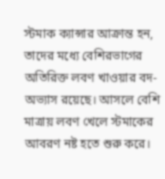স্টমাক ক্যান্সার আক্রান্ত হন, তাদের মধ্যে বেশিরভাগের অতিরিক্ত লবণ খাওয়ার বদ-অভ্যাস রয়েছে। আসলে বেশি মাত্রায় লবণ খেলে স্টমাকের আবরণ নষ্ট হতে শুরু করে।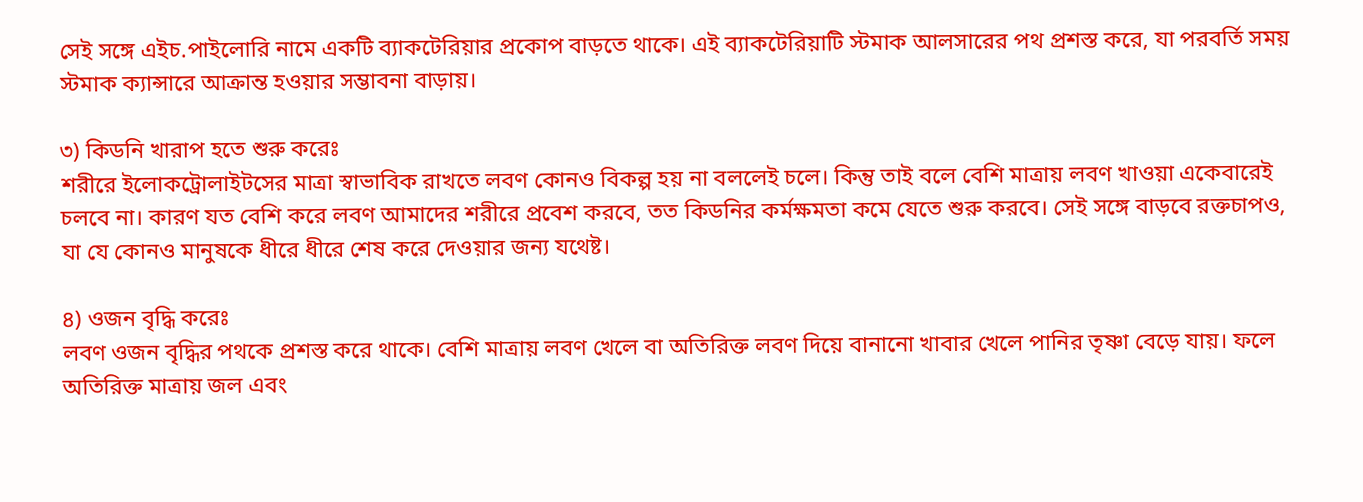সেই সঙ্গে এইচ.পাইলোরি নামে একটি ব্যাকটেরিয়ার প্রকোপ বাড়তে থাকে। এই ব্যাকটেরিয়াটি স্টমাক আলসারের পথ প্রশস্ত করে, যা পরবর্তি সময় স্টমাক ক্যান্সারে আক্রান্ত হওয়ার সম্ভাবনা বাড়ায়।

৩) কিডনি খারাপ হতে শুরু করেঃ
শরীরে ইলোকট্রোলাইটসের মাত্রা স্বাভাবিক রাখতে লবণ কোনও বিকল্প হয় না বললেই চলে। কিন্তু তাই বলে বেশি মাত্রায় লবণ খাওয়া একেবারেই চলবে না। কারণ যত বেশি করে লবণ আমাদের শরীরে প্রবেশ করবে, তত কিডনির কর্মক্ষমতা কমে যেতে শুরু করবে। সেই সঙ্গে বাড়বে রক্তচাপও, যা যে কোনও মানুষকে ধীরে ধীরে শেষ করে দেওয়ার জন্য যথেষ্ট।

৪) ওজন বৃদ্ধি করেঃ
লবণ ওজন বৃদ্ধির পথকে প্রশস্ত করে থাকে। বেশি মাত্রায় লবণ খেলে বা অতিরিক্ত লবণ দিয়ে বানানো খাবার খেলে পানির তৃষ্ণা বেড়ে যায়। ফলে অতিরিক্ত মাত্রায় জল এবং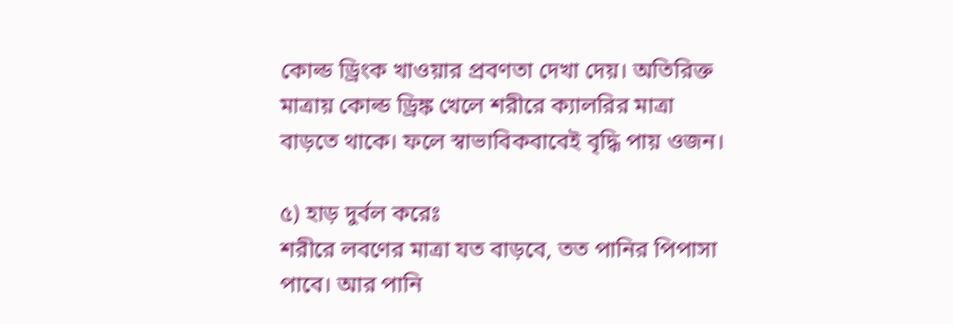কোল্ড ড্রিংক খাওয়ার প্রবণতা দেখা দেয়। অতিরিক্ত মাত্রায় কোল্ড ড্রিঙ্ক খেলে শরীরে ক্যালরির মাত্রা বাড়তে থাকে। ফলে স্বাভাবিকবাবেই বৃদ্ধি পায় ওজন।

৫) হাড় দুর্বল করেঃ
শরীরে লবণের মাত্রা যত বাড়বে, তত পানির পিপাসা পাবে। আর পানি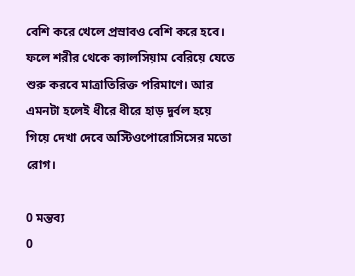বেশি করে খেলে প্রস্রাবও বেশি করে হবে। ফলে শরীর থেকে ক্যালসিয়াম বেরিয়ে যেতে শুরু করবে মাত্রাতিরিক্ত পরিমাণে। আর এমনটা হলেই ধীরে ধীরে হাড় দুর্বল হয়ে গিয়ে দেখা দেবে অস্টিওপোরোসিসের মতো রোগ।

0 মন্তব্য
0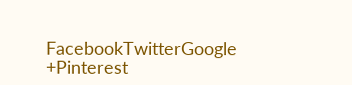FacebookTwitterGoogle +Pinterest